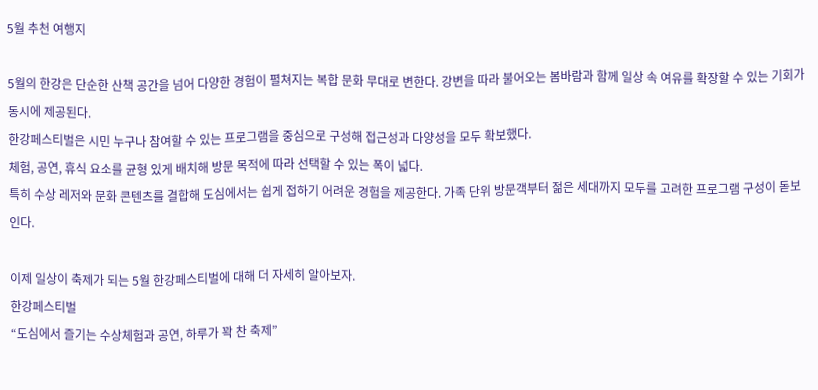5월 추천 여행지

5월의 한강은 단순한 산책 공간을 넘어 다양한 경험이 펼쳐지는 복합 문화 무대로 변한다. 강변을 따라 불어오는 봄바람과 함께 일상 속 여유를 확장할 수 있는 기회가 동시에 제공된다.
한강페스티벌은 시민 누구나 참여할 수 있는 프로그램을 중심으로 구성해 접근성과 다양성을 모두 확보했다.
체험, 공연, 휴식 요소를 균형 있게 배치해 방문 목적에 따라 선택할 수 있는 폭이 넓다.
특히 수상 레저와 문화 콘텐츠를 결합해 도심에서는 쉽게 접하기 어려운 경험을 제공한다. 가족 단위 방문객부터 젊은 세대까지 모두를 고려한 프로그램 구성이 돋보인다.

이제 일상이 축제가 되는 5월 한강페스티벌에 대해 더 자세히 알아보자.
한강페스티벌
“도심에서 즐기는 수상체험과 공연, 하루가 꽉 찬 축제”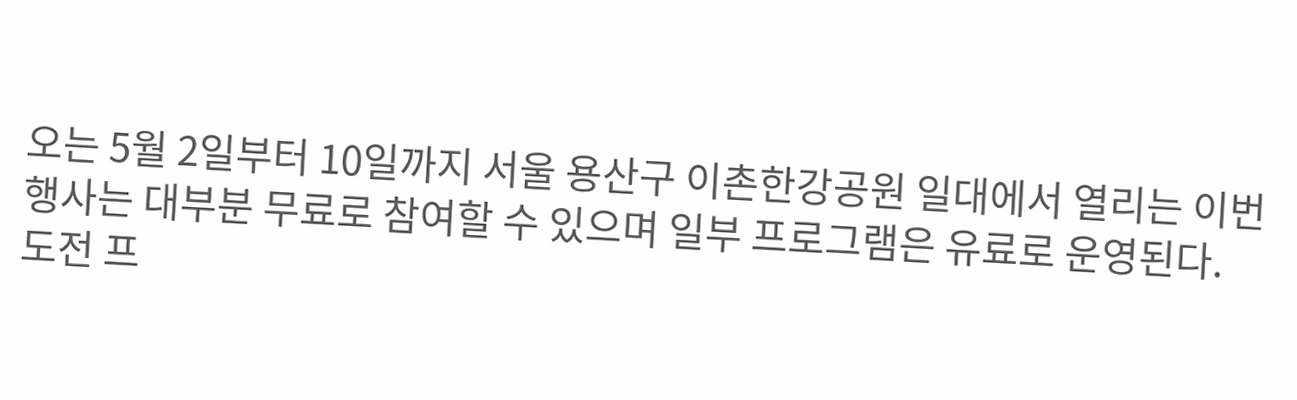오는 5월 2일부터 10일까지 서울 용산구 이촌한강공원 일대에서 열리는 이번 행사는 대부분 무료로 참여할 수 있으며 일부 프로그램은 유료로 운영된다.
도전 프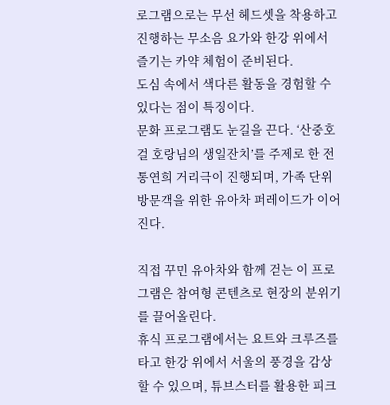로그램으로는 무선 헤드셋을 착용하고 진행하는 무소음 요가와 한강 위에서 즐기는 카약 체험이 준비된다.
도심 속에서 색다른 활동을 경험할 수 있다는 점이 특징이다.
문화 프로그램도 눈길을 끈다. ‘산중호걸 호랑님의 생일잔치’를 주제로 한 전통연희 거리극이 진행되며, 가족 단위 방문객을 위한 유아차 퍼레이드가 이어진다.

직접 꾸민 유아차와 함께 걷는 이 프로그램은 참여형 콘텐츠로 현장의 분위기를 끌어올린다.
휴식 프로그램에서는 요트와 크루즈를 타고 한강 위에서 서울의 풍경을 감상할 수 있으며, 튜브스터를 활용한 피크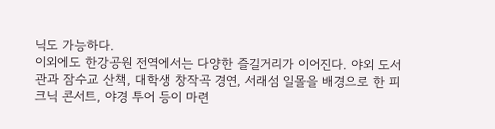닉도 가능하다.
이외에도 한강공원 전역에서는 다양한 즐길거리가 이어진다. 야외 도서관과 잠수교 산책, 대학생 창작곡 경연, 서래섬 일몰을 배경으로 한 피크닉 콘서트, 야경 투어 등이 마련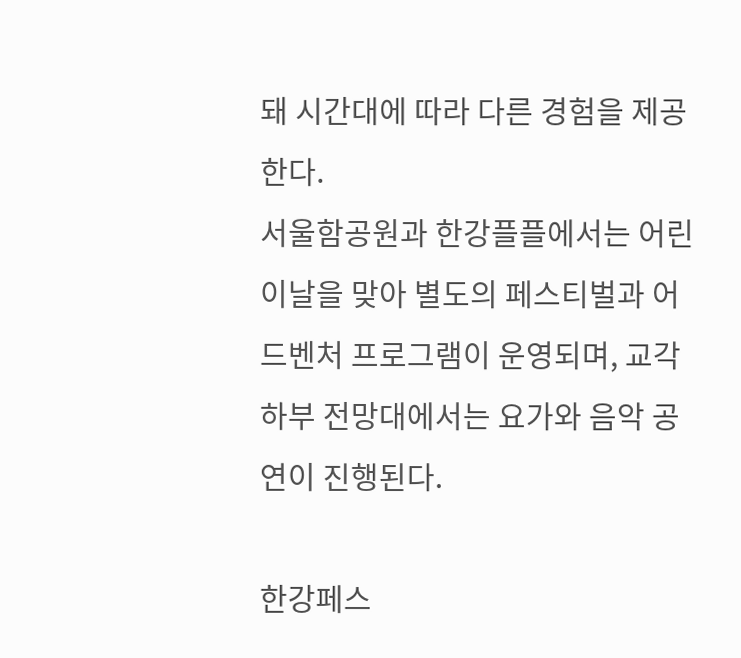돼 시간대에 따라 다른 경험을 제공한다.
서울함공원과 한강플플에서는 어린이날을 맞아 별도의 페스티벌과 어드벤처 프로그램이 운영되며, 교각 하부 전망대에서는 요가와 음악 공연이 진행된다.

한강페스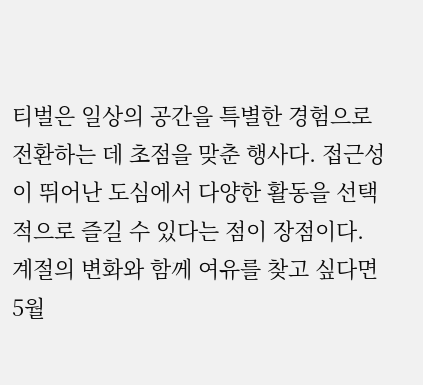티벌은 일상의 공간을 특별한 경험으로 전환하는 데 초점을 맞춘 행사다. 접근성이 뛰어난 도심에서 다양한 활동을 선택적으로 즐길 수 있다는 점이 장점이다.
계절의 변화와 함께 여유를 찾고 싶다면 5월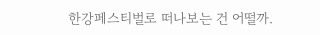한강페스티벌로 떠나보는 건 어떨까.